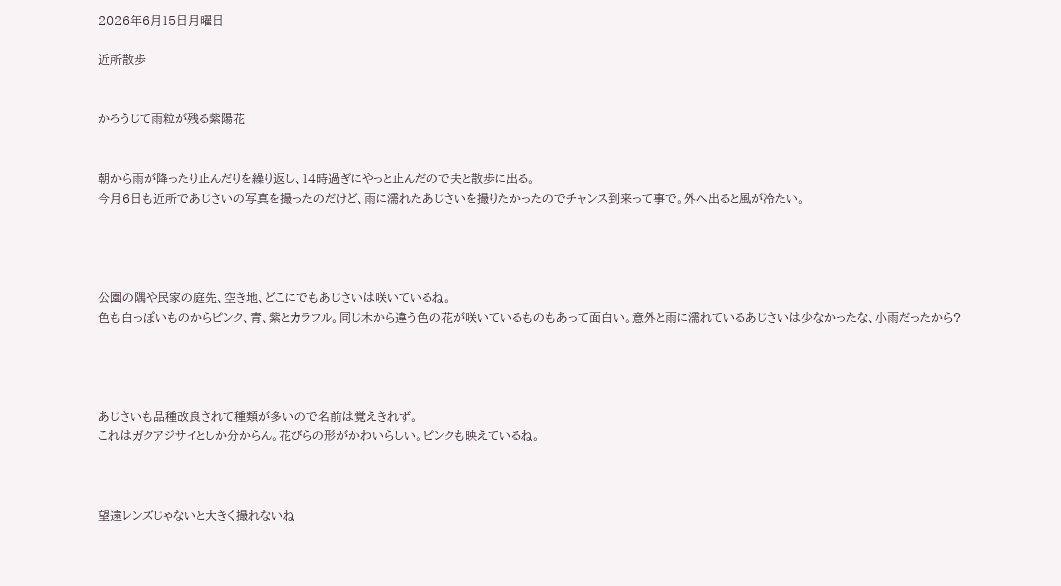2026年6月15日月曜日

近所散歩


かろうじて雨粒が残る紫陽花


朝から雨が降ったり止んだりを繰り返し、14時過ぎにやっと止んだので夫と散歩に出る。
今月6日も近所であじさいの写真を撮ったのだけど、雨に濡れたあじさいを撮りたかったのでチャンス到来って事で。外へ出ると風が冷たい。




公園の隅や民家の庭先、空き地、どこにでもあじさいは咲いているね。
色も白っぽいものからピンク、青、紫とカラフル。同じ木から違う色の花が咲いているものもあって面白い。意外と雨に濡れているあじさいは少なかったな、小雨だったから?




あじさいも品種改良されて種類が多いので名前は覚えきれず。
これはガクアジサイとしか分からん。花びらの形がかわいらしい。ピンクも映えているね。



望遠レンズじゃないと大きく撮れないね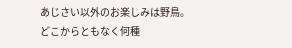あじさい以外のお楽しみは野鳥。
どこからともなく何種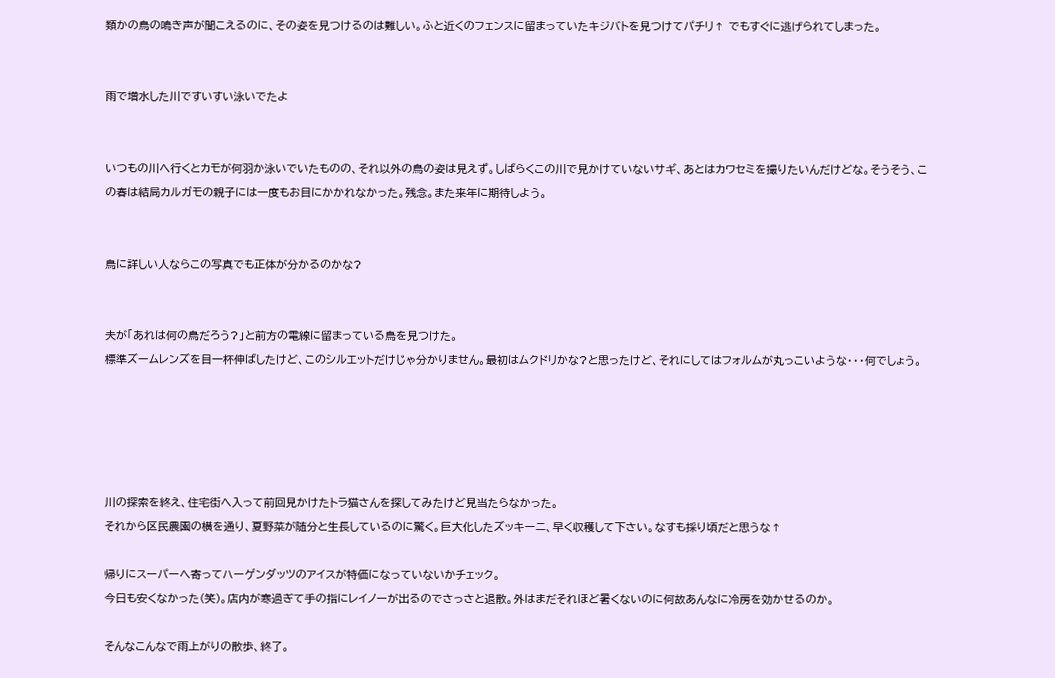類かの鳥の鳴き声が聞こえるのに、その姿を見つけるのは難しい。ふと近くのフェンスに留まっていたキジバトを見つけてパチリ↑ でもすぐに逃げられてしまった。


雨で増水した川ですいすい泳いでたよ


いつもの川へ行くとカモが何羽か泳いでいたものの、それ以外の鳥の姿は見えず。しばらくこの川で見かけていないサギ、あとはカワセミを撮りたいんだけどな。そうそう、この春は結局カルガモの親子には一度もお目にかかれなかった。残念。また来年に期待しよう。


鳥に詳しい人ならこの写真でも正体が分かるのかな?


夫が「あれは何の鳥だろう?」と前方の電線に留まっている鳥を見つけた。
標準ズームレンズを目一杯伸ばしたけど、このシルエットだけじゃ分かりません。最初はムクドリかな?と思ったけど、それにしてはフォルムが丸っこいような・・・何でしょう。





川の探索を終え、住宅街へ入って前回見かけたトラ猫さんを探してみたけど見当たらなかった。
それから区民農園の横を通り、夏野菜が随分と生長しているのに驚く。巨大化したズッキーニ、早く収穫して下さい。なすも採り頃だと思うな↑

帰りにスーパーへ寄ってハーゲンダッツのアイスが特価になっていないかチェック。
今日も安くなかった(笑)。店内が寒過ぎて手の指にレイノーが出るのでさっさと退散。外はまだそれほど暑くないのに何故あんなに冷房を効かせるのか。

そんなこんなで雨上がりの散歩、終了。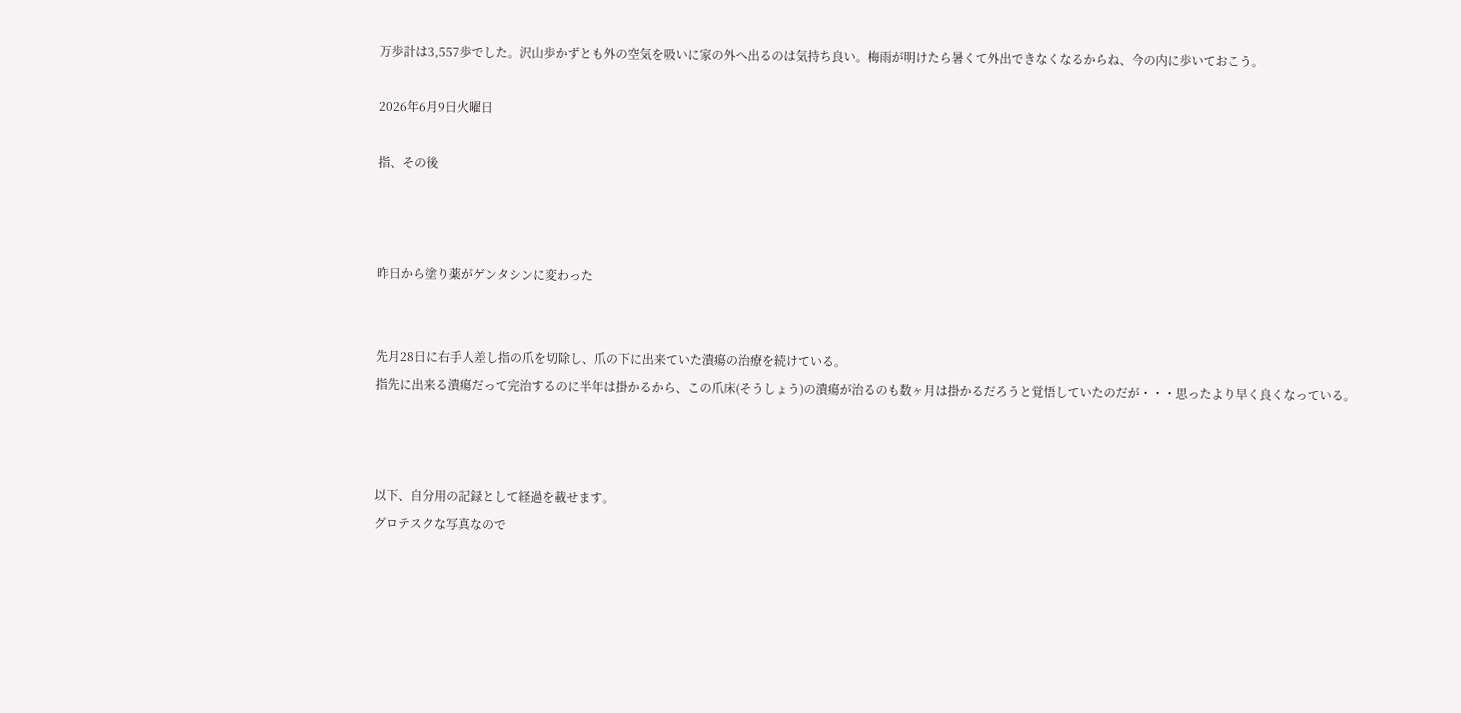万歩計は3,557歩でした。沢山歩かずとも外の空気を吸いに家の外へ出るのは気持ち良い。梅雨が明けたら暑くて外出できなくなるからね、今の内に歩いておこう。

2026年6月9日火曜日

指、その後



昨日から塗り薬がゲンタシンに変わった


先月28日に右手人差し指の爪を切除し、爪の下に出来ていた潰瘍の治療を続けている。
指先に出来る潰瘍だって完治するのに半年は掛かるから、この爪床(そうしょう)の潰瘍が治るのも数ヶ月は掛かるだろうと覚悟していたのだが・・・思ったより早く良くなっている。



以下、自分用の記録として経過を載せます。
グロテスクな写真なので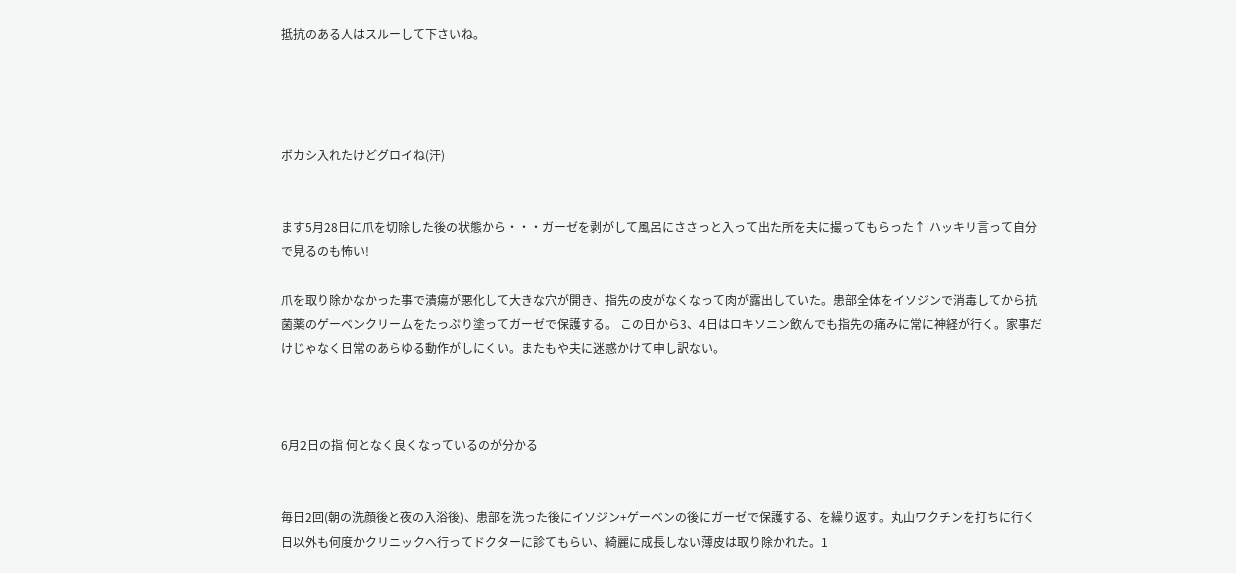抵抗のある人はスルーして下さいね。




ボカシ入れたけどグロイね(汗)


ます5月28日に爪を切除した後の状態から・・・ガーゼを剥がして風呂にささっと入って出た所を夫に撮ってもらった↑ ハッキリ言って自分で見るのも怖い!

爪を取り除かなかった事で潰瘍が悪化して大きな穴が開き、指先の皮がなくなって肉が露出していた。患部全体をイソジンで消毒してから抗菌薬のゲーベンクリームをたっぷり塗ってガーゼで保護する。 この日から3、4日はロキソニン飲んでも指先の痛みに常に神経が行く。家事だけじゃなく日常のあらゆる動作がしにくい。またもや夫に迷惑かけて申し訳ない。



6月2日の指 何となく良くなっているのが分かる


毎日2回(朝の洗顔後と夜の入浴後)、患部を洗った後にイソジン+ゲーベンの後にガーゼで保護する、を繰り返す。丸山ワクチンを打ちに行く日以外も何度かクリニックへ行ってドクターに診てもらい、綺麗に成長しない薄皮は取り除かれた。1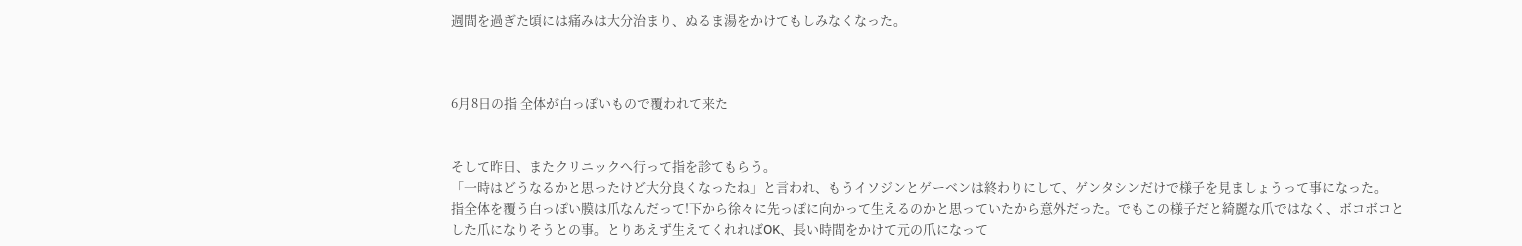週間を過ぎた頃には痛みは大分治まり、ぬるま湯をかけてもしみなくなった。



6月8日の指 全体が白っぽいもので覆われて来た


そして昨日、またクリニックへ行って指を診てもらう。
「一時はどうなるかと思ったけど大分良くなったね」と言われ、もうイソジンとゲーベンは終わりにして、ゲンタシンだけで様子を見ましょうって事になった。
指全体を覆う白っぽい膜は爪なんだって!下から徐々に先っぽに向かって生えるのかと思っていたから意外だった。でもこの様子だと綺麗な爪ではなく、ボコボコとした爪になりそうとの事。とりあえず生えてくれればOK、長い時間をかけて元の爪になって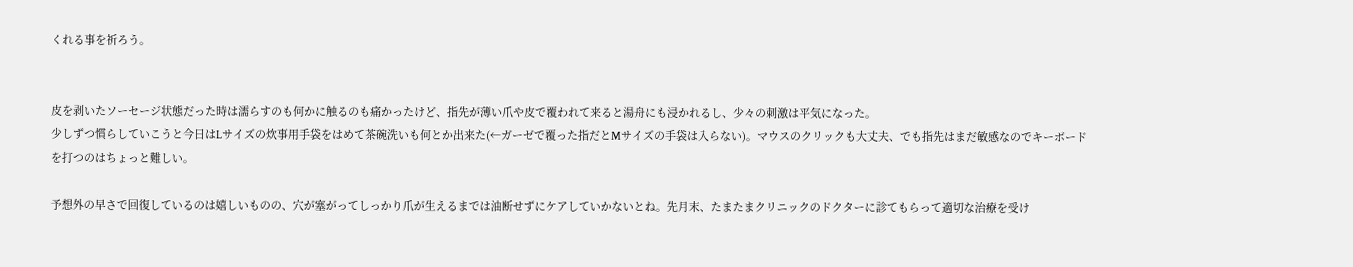くれる事を祈ろう。


皮を剥いたソーセージ状態だった時は濡らすのも何かに触るのも痛かったけど、指先が薄い爪や皮で覆われて来ると湯舟にも浸かれるし、少々の刺激は平気になった。
少しずつ慣らしていこうと今日はLサイズの炊事用手袋をはめて茶碗洗いも何とか出来た(←ガーゼで覆った指だとMサイズの手袋は入らない)。マウスのクリックも大丈夫、でも指先はまだ敏感なのでキーボードを打つのはちょっと難しい。

予想外の早さで回復しているのは嬉しいものの、穴が塞がってしっかり爪が生えるまでは油断せずにケアしていかないとね。先月末、たまたまクリニックのドクターに診てもらって適切な治療を受け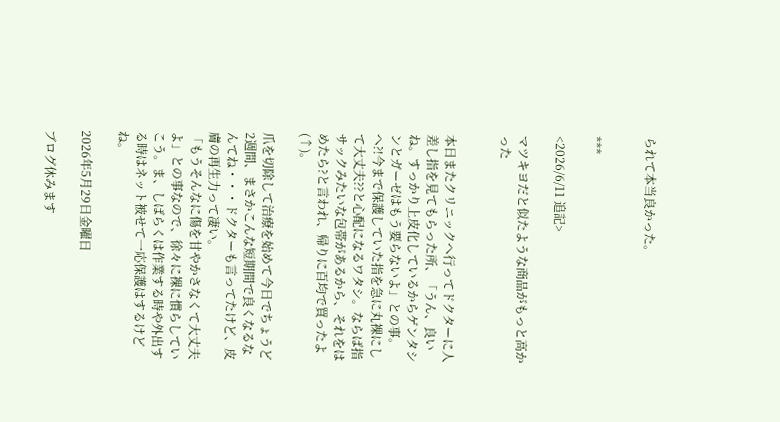られて本当良かった。


***

<2026/6/11 追記>

マツキヨだと似たような商品がもっと高かった


本日またクリニックへ行ってドクターに人差し指を見てもらった所、「うん、良いね。すっかり上皮化しているからゲンタシンとガーゼはもう要らないよ」との事。
へ?!今まで保護していた指を急に丸裸にして大丈夫??と心配になるワタシ。ならば指サックみたいな包帯があるから、それをはめたら?と言われ、帰りに百均で買ったよ(↑)。

爪を切除して治療を始めて今日でちょうど2週間、まさかこんな短期間で良くなるなんてね・・・ドクターも言ってたけど、皮膚の再生力って凄い。
「もうそんなに傷を甘やかさなくて大丈夫よ」との事なので、徐々に裸に慣らしていこう。ま、しばらくは作業する時や外出する時はネット被せて一応保護はするけどね。

2026年5月29日金曜日

ブログ休みます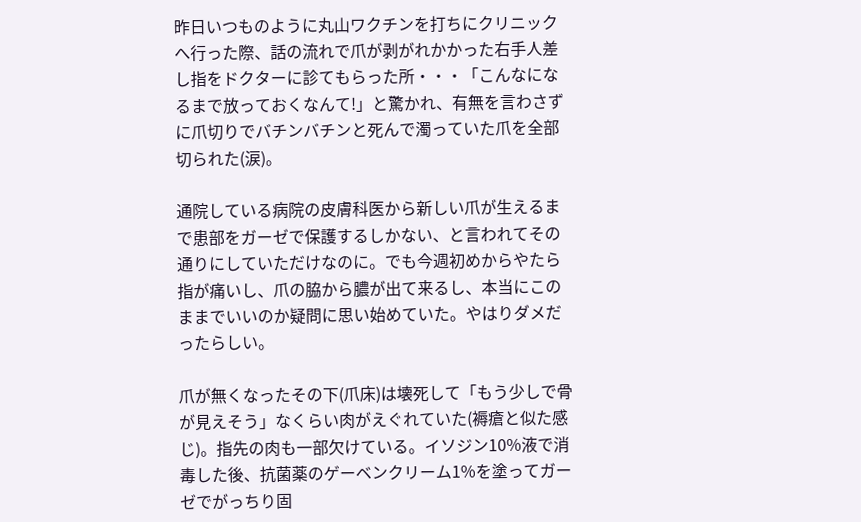昨日いつものように丸山ワクチンを打ちにクリニックへ行った際、話の流れで爪が剥がれかかった右手人差し指をドクターに診てもらった所・・・「こんなになるまで放っておくなんて!」と驚かれ、有無を言わさずに爪切りでバチンバチンと死んで濁っていた爪を全部切られた(涙)。

通院している病院の皮膚科医から新しい爪が生えるまで患部をガーゼで保護するしかない、と言われてその通りにしていただけなのに。でも今週初めからやたら指が痛いし、爪の脇から膿が出て来るし、本当にこのままでいいのか疑問に思い始めていた。やはりダメだったらしい。

爪が無くなったその下(爪床)は壊死して「もう少しで骨が見えそう」なくらい肉がえぐれていた(褥瘡と似た感じ)。指先の肉も一部欠けている。イソジン10%液で消毒した後、抗菌薬のゲーベンクリーム1%を塗ってガーゼでがっちり固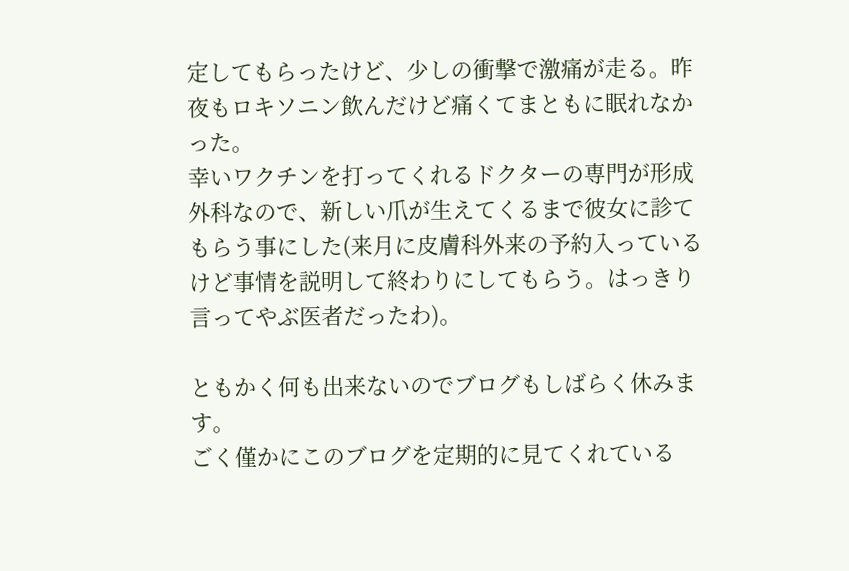定してもらったけど、少しの衝撃で激痛が走る。昨夜もロキソニン飲んだけど痛くてまともに眠れなかった。
幸いワクチンを打ってくれるドクターの専門が形成外科なので、新しい爪が生えてくるまで彼女に診てもらう事にした(来月に皮膚科外来の予約入っているけど事情を説明して終わりにしてもらう。はっきり言ってやぶ医者だったわ)。

ともかく何も出来ないのでブログもしばらく休みます。
ごく僅かにこのブログを定期的に見てくれている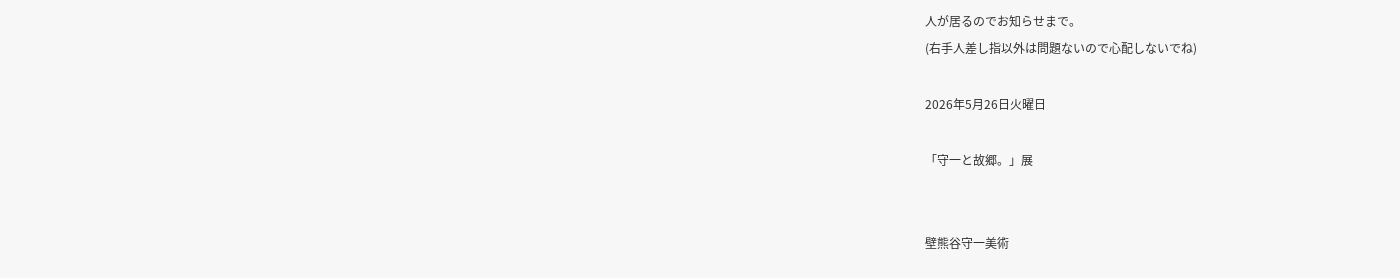人が居るのでお知らせまで。
(右手人差し指以外は問題ないので心配しないでね)

2026年5月26日火曜日

「守一と故郷。」展


壁熊谷守一美術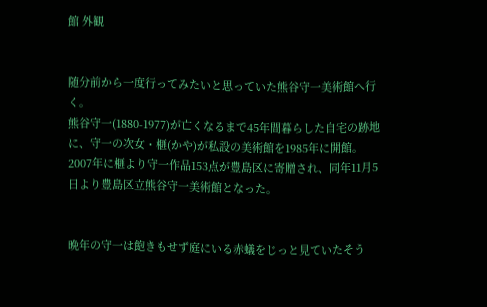館 外観


随分前から一度行ってみたいと思っていた熊谷守一美術館へ行く。
熊谷守一(1880-1977)が亡くなるまで45年間暮らした自宅の跡地に、守一の次女・榧(かや)が私設の美術館を1985年に開館。2007年に榧より守一作品153点が豊島区に寄贈され、同年11月5日より豊島区立熊谷守一美術館となった。


晩年の守一は飽きもせず庭にいる赤蟻をじっと見ていたそう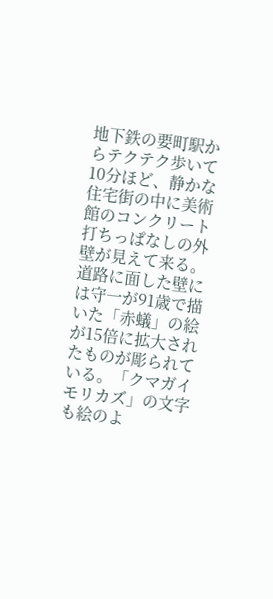地下鉄の要町駅からテクテク歩いて10分ほど、静かな住宅街の中に美術館のコンクリート打ちっぱなしの外壁が見えて来る。道路に面した壁には守一が91歳で描いた「赤蟻」の絵が15倍に拡大されたものが彫られている。「クマガイモリカズ」の文字も絵のよ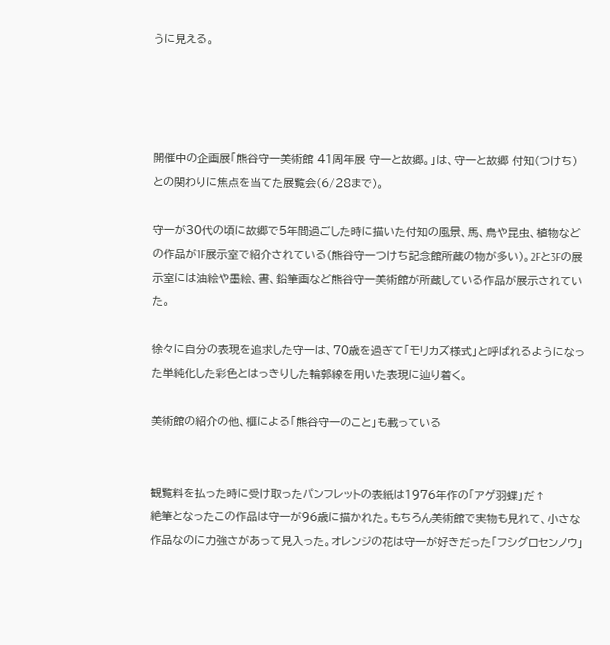うに見える。




開催中の企画展「熊谷守一美術館 41周年展 守一と故郷。」は、守一と故郷 付知(つけち)との関わりに焦点を当てた展覧会(6/28まで)。

守一が30代の頃に故郷で5年間過ごした時に描いた付知の風景、馬、鳥や昆虫、植物などの作品が1F展示室で紹介されている(熊谷守一つけち記念館所蔵の物が多い)。2Fと3Fの展示室には油絵や墨絵、書、鉛筆画など熊谷守一美術館が所蔵している作品が展示されていた。

徐々に自分の表現を追求した守一は、70歳を過ぎて「モリカズ様式」と呼ばれるようになった単純化した彩色とはっきりした輪郭線を用いた表現に辿り着く。

美術館の紹介の他、榧による「熊谷守一のこと」も載っている


観覧料を払った時に受け取ったパンフレットの表紙は1976年作の「アゲ羽蝶」だ↑
絶筆となったこの作品は守一が96歳に描かれた。もちろん美術館で実物も見れて、小さな作品なのに力強さがあって見入った。オレンジの花は守一が好きだった「フシグロセンノウ」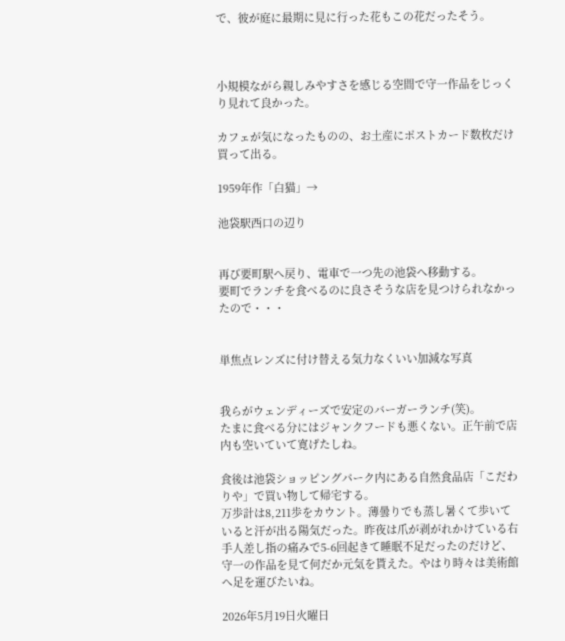で、彼が庭に最期に見に行った花もこの花だったそう。



小規模ながら親しみやすさを感じる空間で守一作品をじっくり見れて良かった。

カフェが気になったものの、お土産にポストカード数枚だけ買って出る。

1959年作「白猫」→

池袋駅西口の辺り


再び要町駅へ戻り、電車で一つ先の池袋へ移動する。
要町でランチを食べるのに良さそうな店を見つけられなかったので・・・


単焦点レンズに付け替える気力なくいい加減な写真


我らがウェンディーズで安定のバーガーランチ(笑)。
たまに食べる分にはジャンクフードも悪くない。正午前で店内も空いていて寛げたしね。

食後は池袋ショッピングパーク内にある自然食品店「こだわりや」で買い物して帰宅する。
万歩計は8,211歩をカウント。薄曇りでも蒸し暑くて歩いていると汗が出る陽気だった。昨夜は爪が剥がれかけている右手人差し指の痛みで5-6回起きて睡眠不足だったのだけど、守一の作品を見て何だか元気を貰えた。やはり時々は美術館へ足を運びたいね。

2026年5月19日火曜日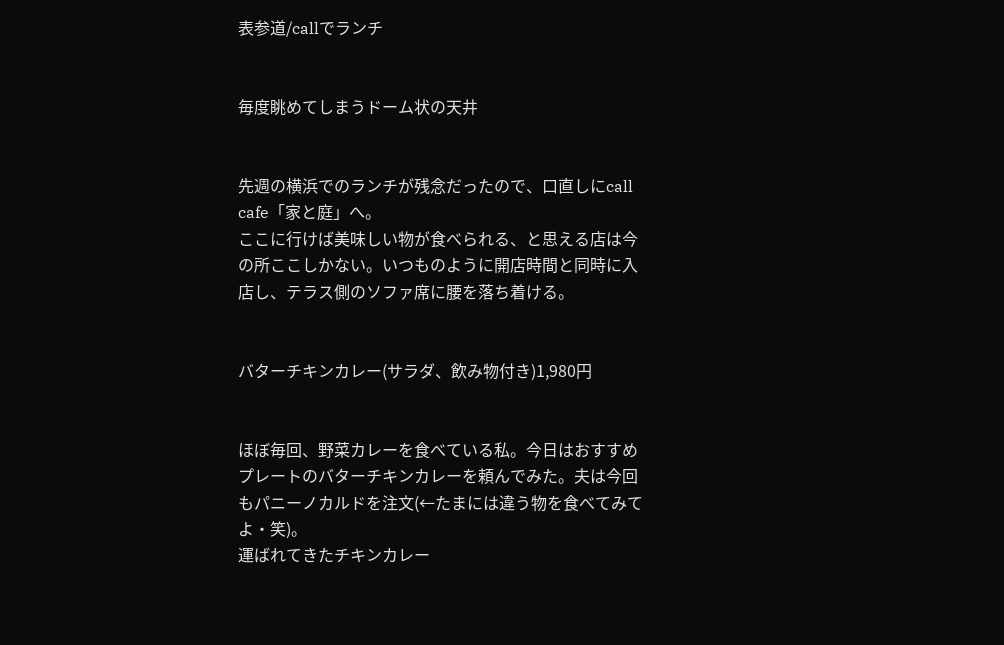表参道/callでランチ


毎度眺めてしまうドーム状の天井


先週の横浜でのランチが残念だったので、口直しにcall cafe「家と庭」へ。
ここに行けば美味しい物が食べられる、と思える店は今の所ここしかない。いつものように開店時間と同時に入店し、テラス側のソファ席に腰を落ち着ける。


バターチキンカレー(サラダ、飲み物付き)1,980円


ほぼ毎回、野菜カレーを食べている私。今日はおすすめプレートのバターチキンカレーを頼んでみた。夫は今回もパニーノカルドを注文(←たまには違う物を食べてみてよ・笑)。
運ばれてきたチキンカレー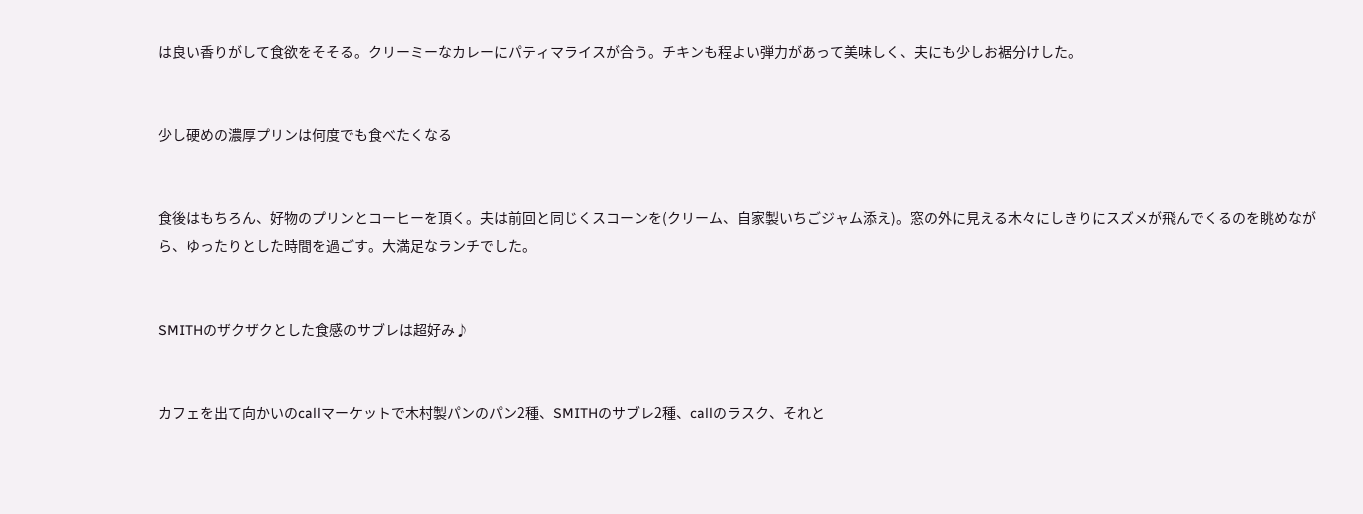は良い香りがして食欲をそそる。クリーミーなカレーにパティマライスが合う。チキンも程よい弾力があって美味しく、夫にも少しお裾分けした。


少し硬めの濃厚プリンは何度でも食べたくなる


食後はもちろん、好物のプリンとコーヒーを頂く。夫は前回と同じくスコーンを(クリーム、自家製いちごジャム添え)。窓の外に見える木々にしきりにスズメが飛んでくるのを眺めながら、ゆったりとした時間を過ごす。大満足なランチでした。


SMITHのザクザクとした食感のサブレは超好み♪


カフェを出て向かいのcallマーケットで木村製パンのパン2種、SMITHのサブレ2種、callのラスク、それと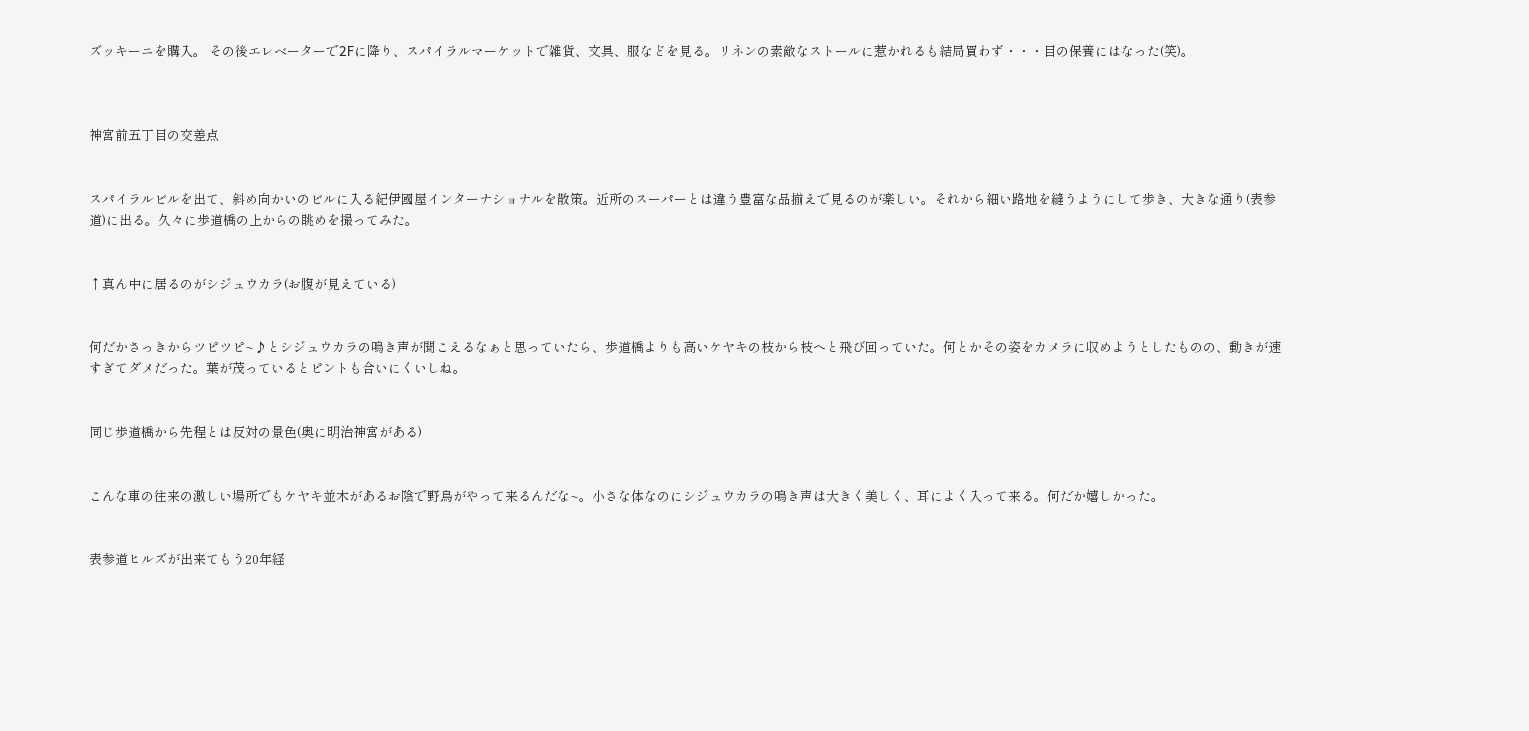ズッキーニを購入。 その後エレベーターで2Fに降り、スパイラルマーケットで雑貨、文具、服などを見る。リネンの素敵なストールに惹かれるも結局買わず・・・目の保養にはなった(笑)。



神宮前五丁目の交差点


スパイラルビルを出て、斜め向かいのビルに入る紀伊國屋インターナショナルを散策。近所のスーパーとは違う豊富な品揃えで見るのが楽しい。それから細い路地を縫うようにして歩き、大きな通り(表参道)に出る。久々に歩道橋の上からの眺めを撮ってみた。


↑真ん中に居るのがシジュウカラ(お腹が見えている)


何だかさっきからツピツピ~♪とシジュウカラの鳴き声が聞こえるなぁと思っていたら、歩道橋よりも高いケヤキの枝から枝へと飛び回っていた。何とかその姿をカメラに収めようとしたものの、動きが速すぎてダメだった。葉が茂っているとピントも合いにくいしね。


同じ歩道橋から先程とは反対の景色(奥に明治神宮がある)


こんな車の往来の激しい場所でもケヤキ並木があるお陰で野鳥がやって来るんだな~。小さな体なのにシジュウカラの鳴き声は大きく美しく、耳によく入って来る。何だか嬉しかった。


表参道ヒルズが出来てもう20年経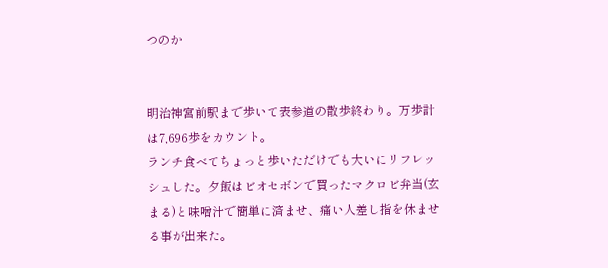つのか


明治神宮前駅まで歩いて表参道の散歩終わり。万歩計は7,696歩をカウント。
ランチ食べてちょっと歩いただけでも大いにリフレッシュした。夕飯はビオセボンで買ったマクロビ弁当(玄まる)と味噌汁で簡単に済ませ、痛い人差し指を休ませる事が出来た。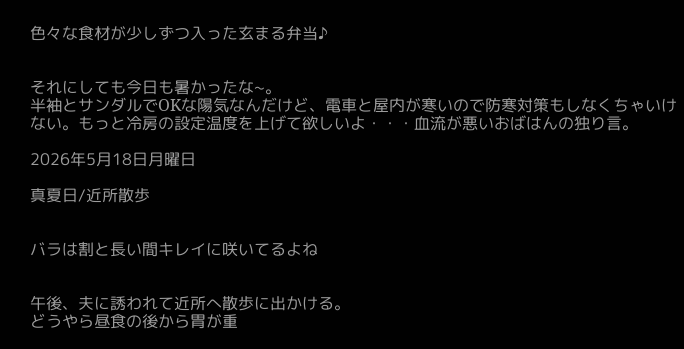色々な食材が少しずつ入った玄まる弁当♪


それにしても今日も暑かったな~。
半袖とサンダルでOKな陽気なんだけど、電車と屋内が寒いので防寒対策もしなくちゃいけない。もっと冷房の設定温度を上げて欲しいよ・・・血流が悪いおばはんの独り言。

2026年5月18日月曜日

真夏日/近所散歩


バラは割と長い間キレイに咲いてるよね


午後、夫に誘われて近所へ散歩に出かける。
どうやら昼食の後から胃が重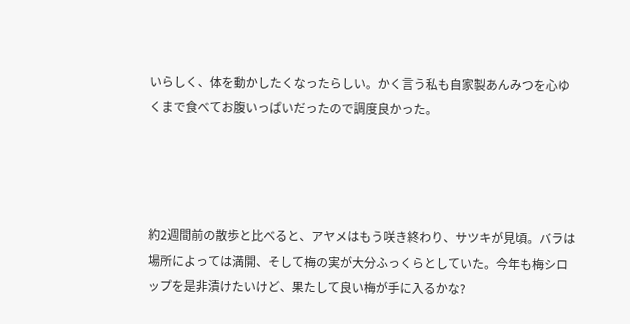いらしく、体を動かしたくなったらしい。かく言う私も自家製あんみつを心ゆくまで食べてお腹いっぱいだったので調度良かった。




約2週間前の散歩と比べると、アヤメはもう咲き終わり、サツキが見頃。バラは場所によっては満開、そして梅の実が大分ふっくらとしていた。今年も梅シロップを是非漬けたいけど、果たして良い梅が手に入るかな?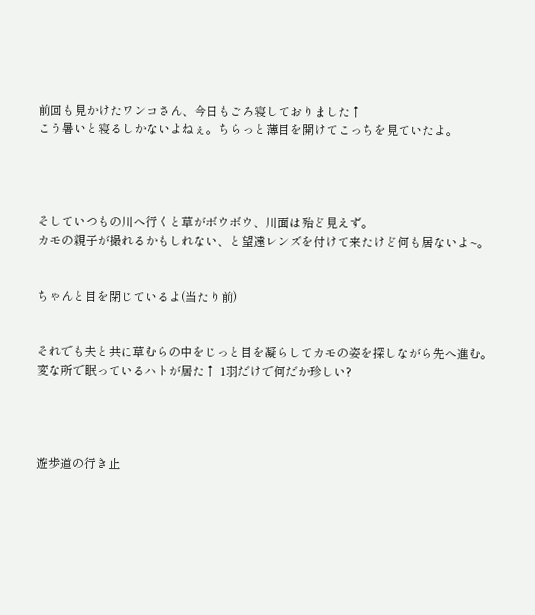前回も見かけたワンコさん、今日もごろ寝しておりました↑
こう暑いと寝るしかないよねぇ。ちらっと薄目を開けてこっちを見ていたよ。




そしていつもの川へ行くと草がボウボウ、川面は殆ど見えず。
カモの親子が撮れるかもしれない、と望遠レンズを付けて来たけど何も居ないよ~。


ちゃんと目を閉じているよ(当たり前)


それでも夫と共に草むらの中をじっと目を凝らしてカモの姿を探しながら先へ進む。
変な所で眠っているハトが居た↑ 1羽だけで何だか珍しい?




遊歩道の行き止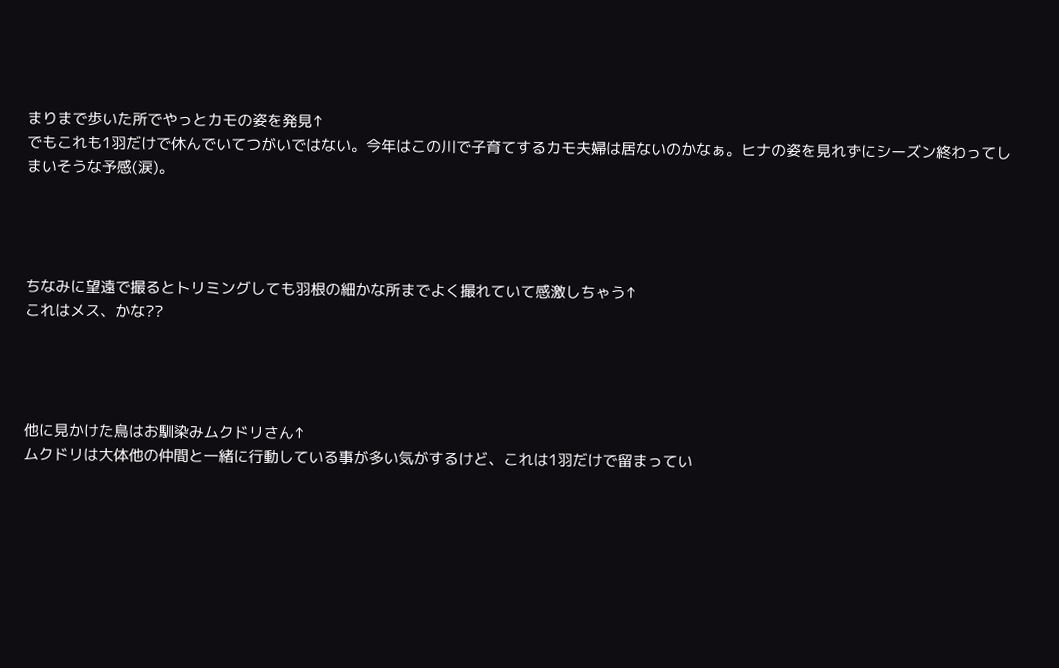まりまで歩いた所でやっとカモの姿を発見↑
でもこれも1羽だけで休んでいてつがいではない。今年はこの川で子育てするカモ夫婦は居ないのかなぁ。ヒナの姿を見れずにシーズン終わってしまいそうな予感(涙)。




ちなみに望遠で撮るとトリミングしても羽根の細かな所までよく撮れていて感激しちゃう↑
これはメス、かな??




他に見かけた鳥はお馴染みムクドリさん↑
ムクドリは大体他の仲間と一緒に行動している事が多い気がするけど、これは1羽だけで留まってい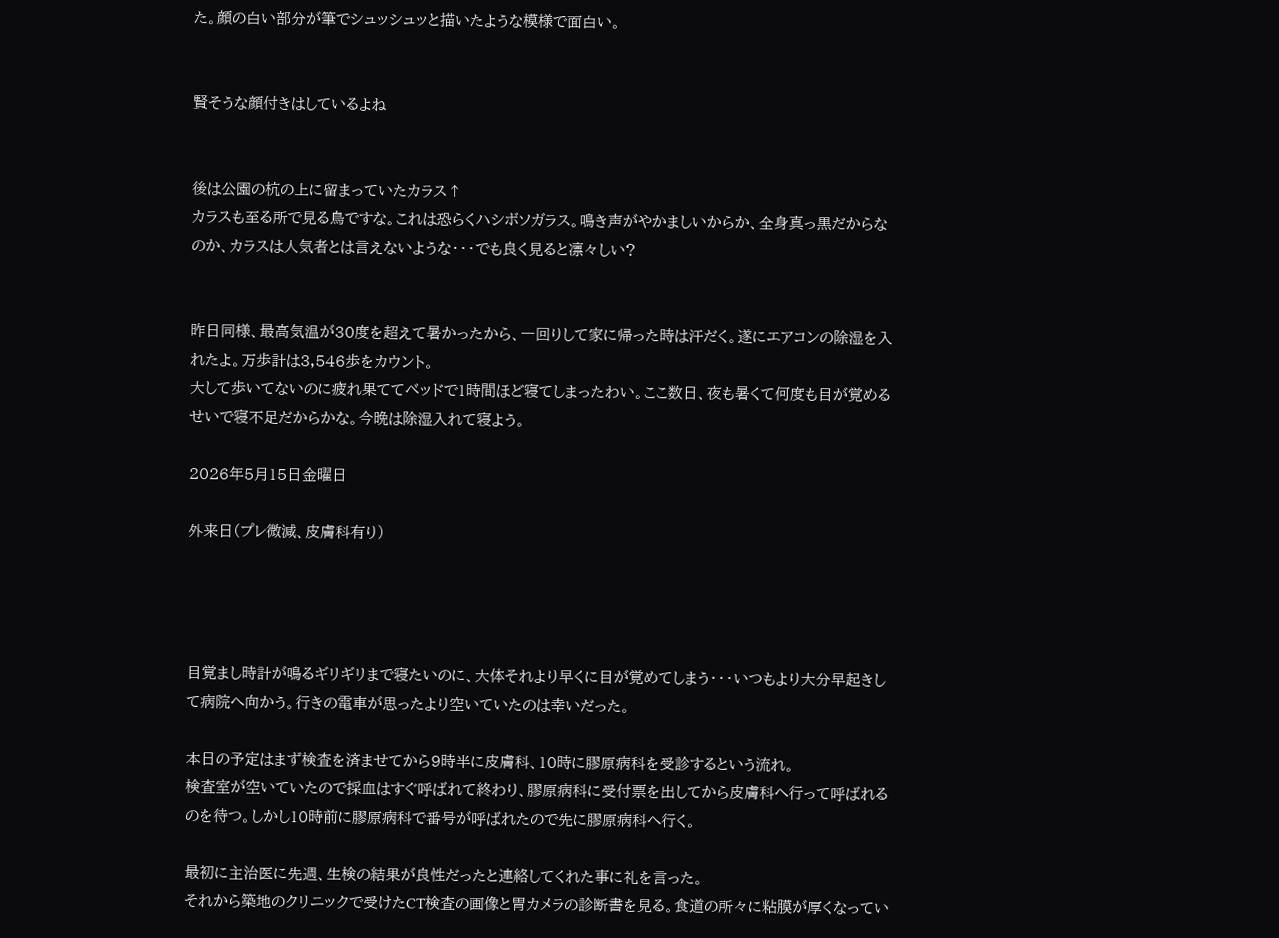た。顔の白い部分が筆でシュッシュッと描いたような模様で面白い。


賢そうな顔付きはしているよね


後は公園の杭の上に留まっていたカラス↑
カラスも至る所で見る鳥ですな。これは恐らくハシボソガラス。鳴き声がやかましいからか、全身真っ黒だからなのか、カラスは人気者とは言えないような・・・でも良く見ると凛々しい?


昨日同様、最高気温が30度を超えて暑かったから、一回りして家に帰った時は汗だく。遂にエアコンの除湿を入れたよ。万歩計は3,546歩をカウント。
大して歩いてないのに疲れ果ててベッドで1時間ほど寝てしまったわい。ここ数日、夜も暑くて何度も目が覚めるせいで寝不足だからかな。今晩は除湿入れて寝よう。

2026年5月15日金曜日

外来日(プレ微減、皮膚科有り)




目覚まし時計が鳴るギリギリまで寝たいのに、大体それより早くに目が覚めてしまう・・・いつもより大分早起きして病院へ向かう。行きの電車が思ったより空いていたのは幸いだった。

本日の予定はまず検査を済ませてから9時半に皮膚科、10時に膠原病科を受診するという流れ。
検査室が空いていたので採血はすぐ呼ばれて終わり、膠原病科に受付票を出してから皮膚科へ行って呼ばれるのを待つ。しかし10時前に膠原病科で番号が呼ばれたので先に膠原病科へ行く。

最初に主治医に先週、生検の結果が良性だったと連絡してくれた事に礼を言った。
それから築地のクリニックで受けたCT検査の画像と胃カメラの診断書を見る。食道の所々に粘膜が厚くなってい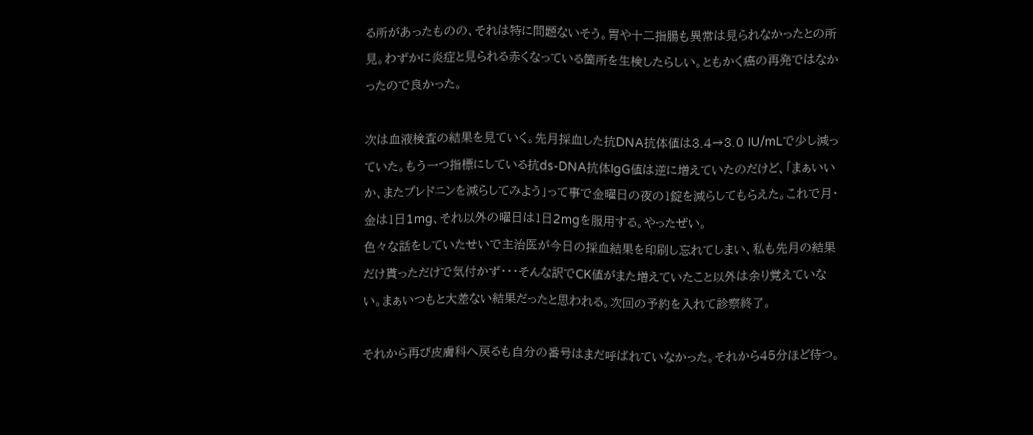る所があったものの、それは特に問題ないそう。胃や十二指腸も異常は見られなかったとの所見。わずかに炎症と見られる赤くなっている箇所を生検したらしい。ともかく癌の再発ではなかったので良かった。

次は血液検査の結果を見ていく。先月採血した抗DNA抗体値は3.4→3.0 IU/mLで少し減っていた。もう一つ指標にしている抗ds-DNA抗体IgG値は逆に増えていたのだけど、「まぁいいか、またプレドニンを減らしてみよう」って事で金曜日の夜の1錠を減らしてもらえた。これで月・金は1日1mg、それ以外の曜日は1日2mgを服用する。やったぜい。
色々な話をしていたせいで主治医が今日の採血結果を印刷し忘れてしまい、私も先月の結果だけ貰っただけで気付かず・・・そんな訳でCK値がまた増えていたこと以外は余り覚えていない。まぁいつもと大差ない結果だったと思われる。次回の予約を入れて診察終了。

それから再び皮膚科へ戻るも自分の番号はまだ呼ばれていなかった。それから45分ほど待つ。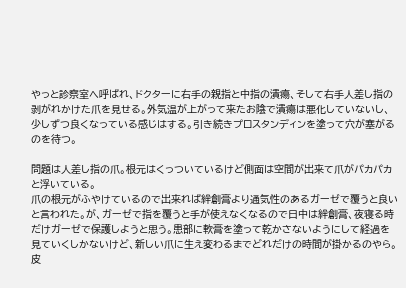やっと診察室へ呼ばれ、ドクターに右手の親指と中指の潰瘍、そして右手人差し指の剥がれかけた爪を見せる。外気温が上がって来たお陰で潰瘍は悪化していないし、少しずつ良くなっている感じはする。引き続きプロスタンディンを塗って穴が塞がるのを待つ。

問題は人差し指の爪。根元はくっついているけど側面は空間が出来て爪がパカパカと浮いている。
爪の根元がふやけているので出来れば絆創膏より通気性のあるガーゼで覆うと良いと言われた。が、ガーゼで指を覆うと手が使えなくなるので日中は絆創膏、夜寝る時だけガーゼで保護しようと思う。患部に軟膏を塗って乾かさないようにして経過を見ていくしかないけど、新しい爪に生え変わるまでどれだけの時間が掛かるのやら。皮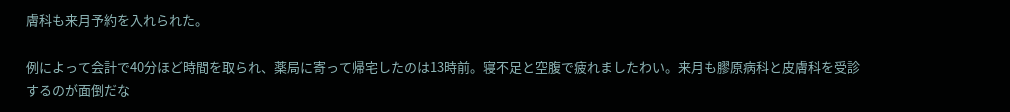膚科も来月予約を入れられた。

例によって会計で40分ほど時間を取られ、薬局に寄って帰宅したのは13時前。寝不足と空腹で疲れましたわい。来月も膠原病科と皮膚科を受診するのが面倒だな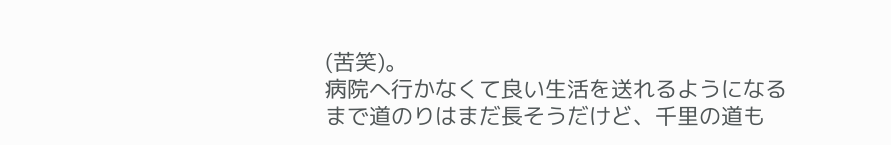(苦笑)。
病院へ行かなくて良い生活を送れるようになるまで道のりはまだ長そうだけど、千里の道も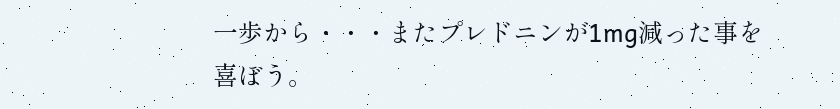一歩から・・・またプレドニンが1mg減った事を喜ぼう。